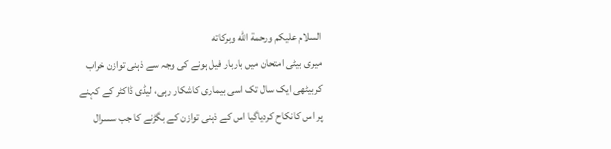السلام عليكم ورحمة الله وبركاته
میری بیٹی امتحان میں باربار فیل ہونے کی وجہ سے ذہنی توازن خراب کربیٹھی ایک سال تک اسی بیماری کاشکار رہی، لیڈی ڈاکٹر کے کہنے پر اس کانکاح کردیاگیا اس کے ذہنی توازن کے بگڑنے کا جب سسرال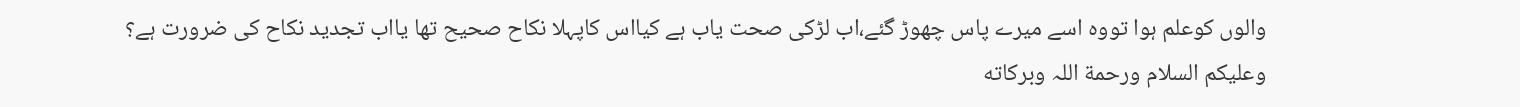والوں کوعلم ہوا تووہ اسے میرے پاس چھوڑ گئے،اب لڑکی صحت یاب ہے کیااس کاپہلا نکاح صحیح تھا یااب تجدید نکاح کی ضرورت ہے؟
وعلیکم السلام ورحمة اللہ وبرکاته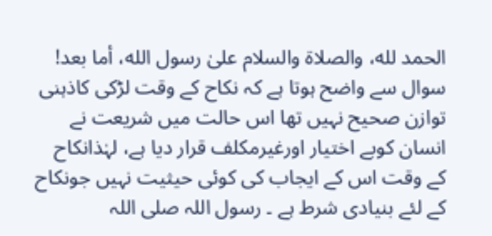الحمد لله، والصلاة والسلام علىٰ رسول الله، أما بعد!
سوال سے واضح ہوتا ہے کہ نکاح کے وقت لڑکی کاذہنی توازن صحیح نہیں تھا اس حالت میں شریعت نے انسان کوبے اختیار اورغیرمکلف قرار دیا ہے، لہٰذانکاح کے وقت اس کے ایجاب کی کوئی حیثیت نہیں جونکاح کے لئے بنیادی شرط ہے ۔ رسول اللہ صلی اللہ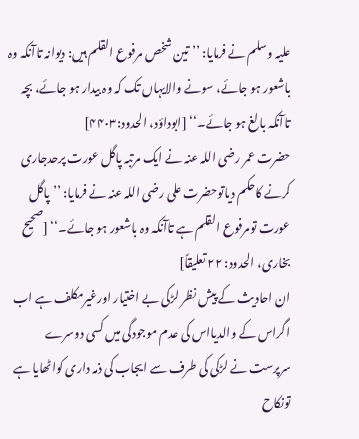علیہ وسلم نے فرمایا: ’’تین شخص مرفوع القلم ہیں: دیوانہ تاآنکہ وہ باشعور ہو جائے، سونے والایہاں تک کہ وہ بیدار ہو جائے، بچہ تاآنکہ بالغ ہو جائے۔‘‘ [ابوداؤد، الحدود:۴۴۰۳]
حضرت عمر رضی اللہ عنہ نے ایک مرتبہ پاگل عورت پرحدجاری کرنے کاحکم دیاتوحضرت علی رضی اللہ عنہ نے فرمایا: ’’پاگل عورت تومرفوع القلم ہے تاآنکہ وہ باشعور ہو جائے۔‘‘ [صحیح بخاری، الحدود: ۲۲ تعلیقاً]
ان احادیث کے پیش نظر لڑکی بے اختیار اورغیرمکلف ہے اب اگراس کے والدیااس کی عدم موجودگی میں کسی دوسرے سرپرست نے لڑکی کی طرف سے ایجاب کی ذمہ داری کواٹھایا ہے تونکاح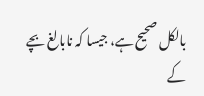بالکل صحیح ہے، جیسا کہ نابالغ بچے کے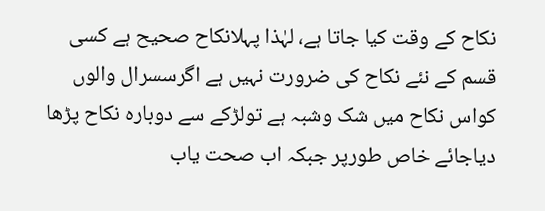نکاح کے وقت کیا جاتا ہے، لہٰذا پہلانکاح صحیح ہے کسی قسم کے نئے نکاح کی ضرورت نہیں ہے اگرسسرال والوں کواس نکاح میں شک وشبہ ہے تولڑکے سے دوبارہ نکاح پڑھا دیاجائے خاص طورپر جبکہ اب صحت یاب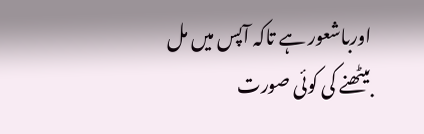اورباشعور ہے تاکہ آپس میں مل بیٹھنے کی کوئی صورت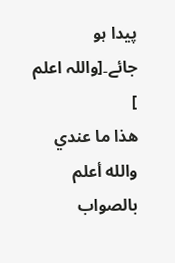پیدا ہو جائے۔[واللہ اعلم ]
ھذا ما عندي والله أعلم بالصواب